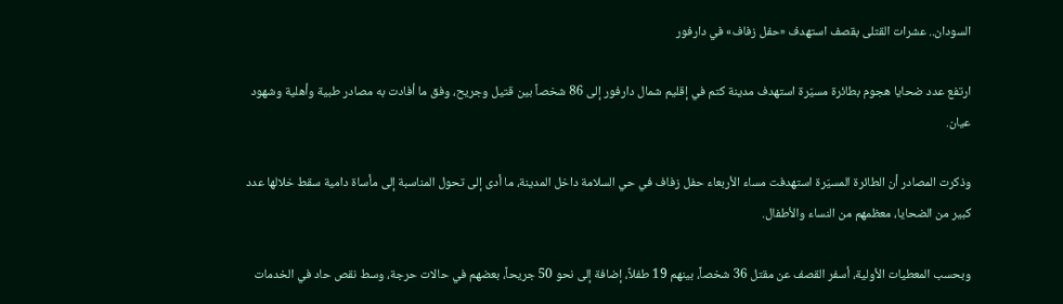السودان.. عشرات القتلى بقصف استهدف «حفل زفاف» في دارفور

ارتفع عدد ضحايا هجوم بطائرة مسيّرة استهدف مدينة كتم في إقليم شمال دارفور إلى 86 شخصاً بين قتيل وجريح، وفق ما أفادت به مصادر طبية وأهلية وشهود عيان.

وذكرت المصادر أن الطائرة المسيّرة استهدفت مساء الأربعاء حفل زفاف في حي السلامة داخل المدينة، ما أدى إلى تحول المناسبة إلى مأساة دامية سقط خلالها عدد كبير من الضحايا، معظمهم من النساء والأطفال.

وبحسب المعطيات الأولية، أسفر القصف عن مقتل 36 شخصاً، بينهم 19 طفلاً، إضافة إلى نحو 50 جريحاً، بعضهم في حالات حرجة، وسط نقص حاد في الخدمات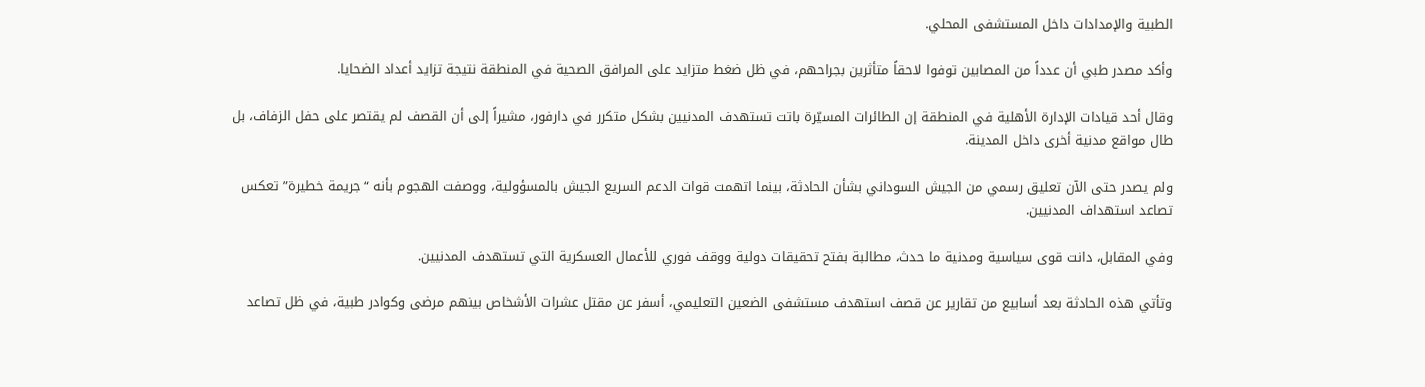الطبية والإمدادات داخل المستشفى المحلي.

وأكد مصدر طبي أن عدداً من المصابين توفوا لاحقاً متأثرين بجراحهم، في ظل ضغط متزايد على المرافق الصحية في المنطقة نتيجة تزايد أعداد الضحايا.

وقال أحد قيادات الإدارة الأهلية في المنطقة إن الطائرات المسيّرة باتت تستهدف المدنيين بشكل متكرر في دارفور، مشيراً إلى أن القصف لم يقتصر على حفل الزفاف، بل طال مواقع مدنية أخرى داخل المدينة.

ولم يصدر حتى الآن تعليق رسمي من الجيش السوداني بشأن الحادثة، بينما اتهمت قوات الدعم السريع الجيش بالمسؤولية، ووصفت الهجوم بأنه “جريمة خطيرة” تعكس تصاعد استهداف المدنيين.

وفي المقابل، دانت قوى سياسية ومدنية ما حدث، مطالبة بفتح تحقيقات دولية ووقف فوري للأعمال العسكرية التي تستهدف المدنيين.

وتأتي هذه الحادثة بعد أسابيع من تقارير عن قصف استهدف مستشفى الضعين التعليمي، أسفر عن مقتل عشرات الأشخاص بينهم مرضى وكوادر طبية، في ظل تصاعد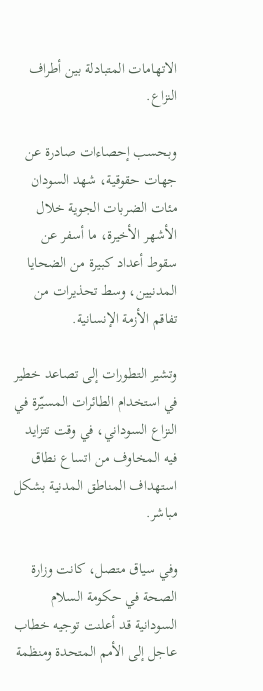الاتهامات المتبادلة بين أطراف النزاع.

وبحسب إحصاءات صادرة عن جهات حقوقية، شهد السودان مئات الضربات الجوية خلال الأشهر الأخيرة، ما أسفر عن سقوط أعداد كبيرة من الضحايا المدنيين، وسط تحذيرات من تفاقم الأزمة الإنسانية.

وتشير التطورات إلى تصاعد خطير في استخدام الطائرات المسيّرة في النزاع السوداني، في وقت تتزايد فيه المخاوف من اتساع نطاق استهداف المناطق المدنية بشكل مباشر.

وفي سياق متصل، كانت وزارة الصحة في حكومة السلام السودانية قد أعلنت توجيه خطاب عاجل إلى الأمم المتحدة ومنظمة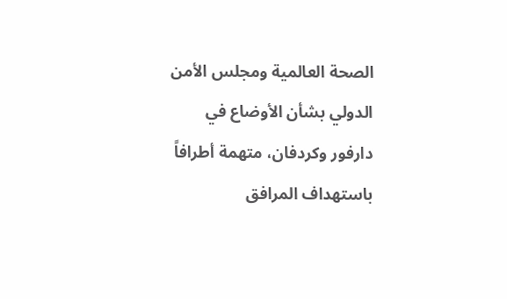الصحة العالمية ومجلس الأمن الدولي بشأن الأوضاع في دارفور وكردفان، متهمة أطرافاً باستهداف المرافق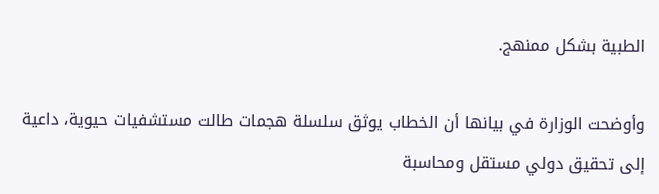الطبية بشكل ممنهج.

وأوضحت الوزارة في بيانها أن الخطاب يوثق سلسلة هجمات طالت مستشفيات حيوية، داعية إلى تحقيق دولي مستقل ومحاسبة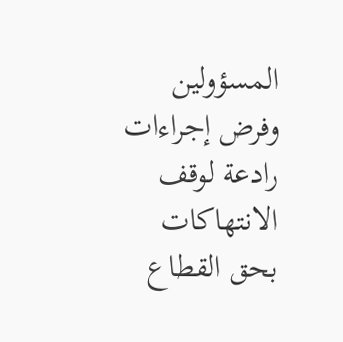المسؤولين وفرض إجراءات رادعة لوقف الانتهاكات بحق القطاع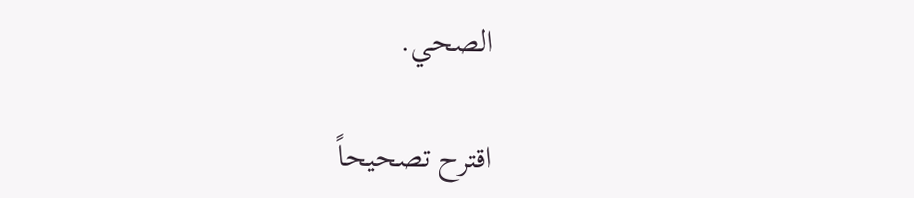الصحي.

اقترح تصحيحاً